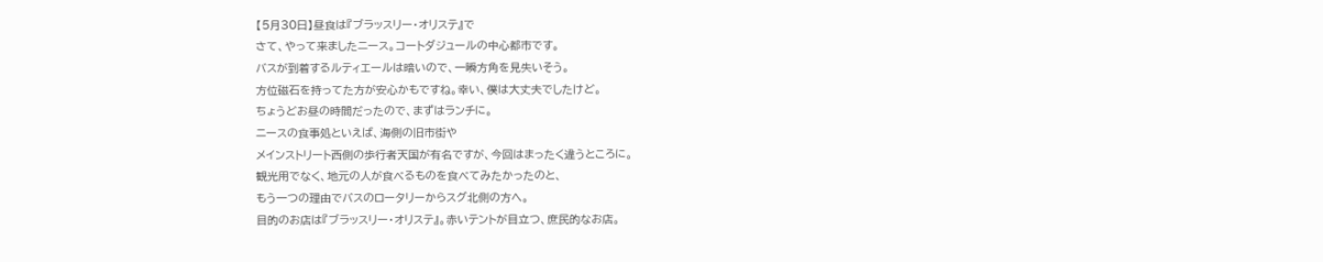【5月30日】昼食は『ブラッスリー・オリステ』で
さて、やって来ましたニース。コートダジュールの中心都市です。
バスが到着するルティエールは暗いので、一瞬方角を見失いそう。
方位磁石を持ってた方が安心かもですね。幸い、僕は大丈夫でしたけど。
ちょうどお昼の時間だったので、まずはランチに。
ニースの食事処といえば、海側の旧市街や
メインストリート西側の歩行者天国が有名ですが、今回はまったく違うところに。
観光用でなく、地元の人が食べるものを食べてみたかったのと、
もう一つの理由でバスのロータリーからスグ北側の方へ。
目的のお店は『ブラッスリー・オリステ』。赤いテントが目立つ、庶民的なお店。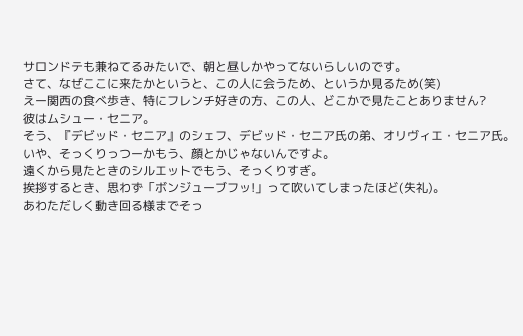サロンドテも兼ねてるみたいで、朝と昼しかやってないらしいのです。
さて、なぜここに来たかというと、この人に会うため、というか見るため(笑)
えー関西の食べ歩き、特にフレンチ好きの方、この人、どこかで見たことありません?
彼はムシュー・セニア。
そう、『デビッド・セニア』のシェフ、デビッド・セニア氏の弟、オリヴィエ・セニア氏。
いや、そっくりっつーかもう、顔とかじゃないんですよ。
遠くから見たときのシルエットでもう、そっくりすぎ。
挨拶するとき、思わず「ボンジューブフッ!」って吹いてしまったほど(失礼)。
あわただしく動き回る様までそっ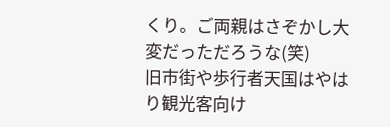くり。ご両親はさぞかし大変だっただろうな(笑)
旧市街や歩行者天国はやはり観光客向け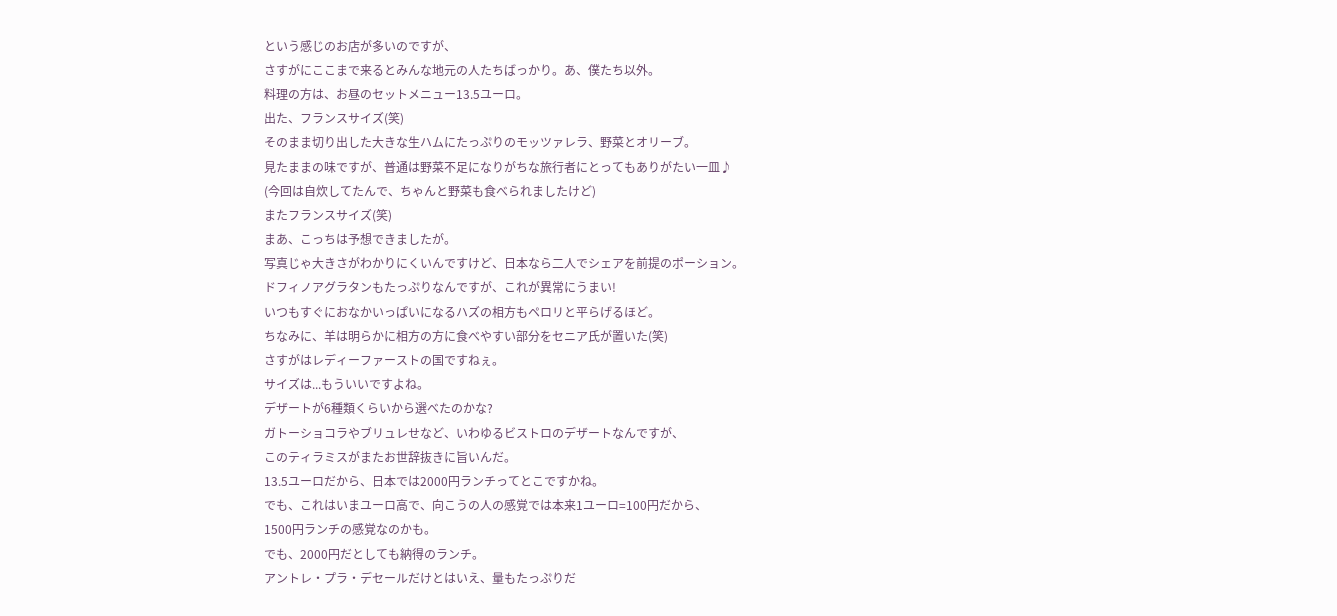という感じのお店が多いのですが、
さすがにここまで来るとみんな地元の人たちばっかり。あ、僕たち以外。
料理の方は、お昼のセットメニュー13.5ユーロ。
出た、フランスサイズ(笑)
そのまま切り出した大きな生ハムにたっぷりのモッツァレラ、野菜とオリーブ。
見たままの味ですが、普通は野菜不足になりがちな旅行者にとってもありがたい一皿♪
(今回は自炊してたんで、ちゃんと野菜も食べられましたけど)
またフランスサイズ(笑)
まあ、こっちは予想できましたが。
写真じゃ大きさがわかりにくいんですけど、日本なら二人でシェアを前提のポーション。
ドフィノアグラタンもたっぷりなんですが、これが異常にうまい!
いつもすぐにおなかいっぱいになるハズの相方もペロリと平らげるほど。
ちなみに、羊は明らかに相方の方に食べやすい部分をセニア氏が置いた(笑)
さすがはレディーファーストの国ですねぇ。
サイズは...もういいですよね。
デザートが6種類くらいから選べたのかな?
ガトーショコラやブリュレせなど、いわゆるビストロのデザートなんですが、
このティラミスがまたお世辞抜きに旨いんだ。
13.5ユーロだから、日本では2000円ランチってとこですかね。
でも、これはいまユーロ高で、向こうの人の感覚では本来1ユーロ=100円だから、
1500円ランチの感覚なのかも。
でも、2000円だとしても納得のランチ。
アントレ・プラ・デセールだけとはいえ、量もたっぷりだ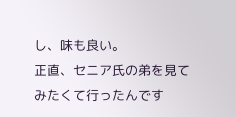し、味も良い。
正直、セニア氏の弟を見てみたくて行ったんです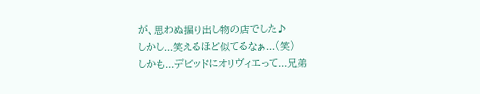が、思わぬ掘り出し物の店でした♪
しかし...笑えるほど似てるなぁ...(笑)
しかも...デビッドにオリヴィエって...兄弟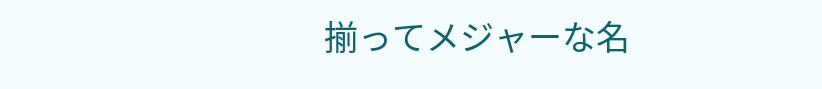揃ってメジャーな名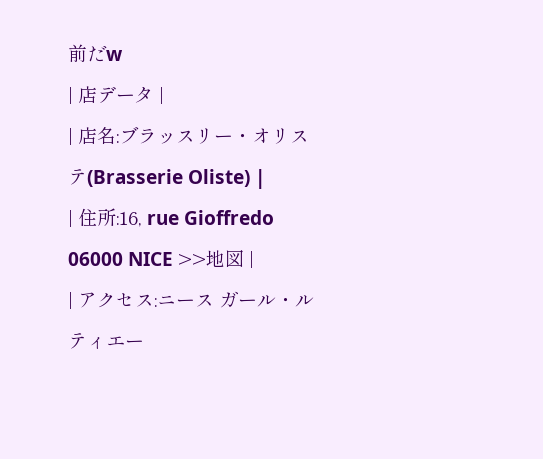前だw
| 店データ |
| 店名:ブラッスリー・オリステ(Brasserie Oliste) |
| 住所:16, rue Gioffredo 06000 NICE >>地図 |
| アクセス:ニース ガール・ルティエー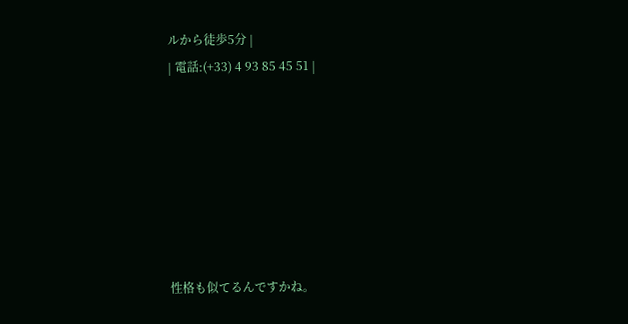ルから徒歩5分 |
| 電話:(+33) 4 93 85 45 51 |







性格も似てるんですかね。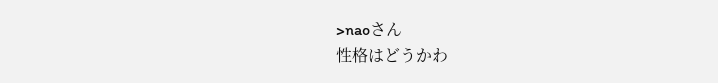>naoさん
性格はどうかわ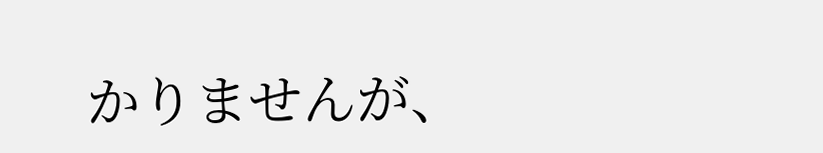かりませんが、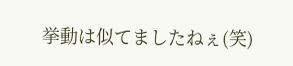挙動は似てましたねぇ(笑)